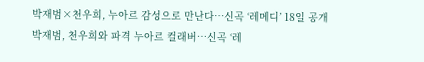박재범×천우희, 누아르 감성으로 만난다…신곡 ‘레메디’ 18일 공개
박재범, 천우희와 파격 누아르 컬래버…신곡 ‘레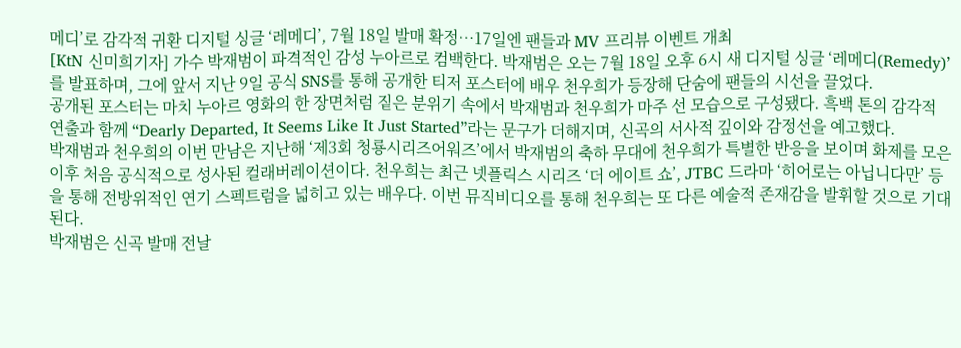메디’로 감각적 귀환 디지털 싱글 ‘레메디’, 7월 18일 발매 확정…17일엔 팬들과 MV 프리뷰 이벤트 개최
[KtN 신미희기자] 가수 박재범이 파격적인 감성 누아르로 컴백한다. 박재범은 오는 7월 18일 오후 6시 새 디지털 싱글 ‘레메디(Remedy)’를 발표하며, 그에 앞서 지난 9일 공식 SNS를 통해 공개한 티저 포스터에 배우 천우희가 등장해 단숨에 팬들의 시선을 끌었다.
공개된 포스터는 마치 누아르 영화의 한 장면처럼 짙은 분위기 속에서 박재범과 천우희가 마주 선 모습으로 구성됐다. 흑백 톤의 감각적 연출과 함께 “Dearly Departed, It Seems Like It Just Started”라는 문구가 더해지며, 신곡의 서사적 깊이와 감정선을 예고했다.
박재범과 천우희의 이번 만남은 지난해 ‘제3회 청룡시리즈어워즈’에서 박재범의 축하 무대에 천우희가 특별한 반응을 보이며 화제를 모은 이후 처음 공식적으로 성사된 컬래버레이션이다. 천우희는 최근 넷플릭스 시리즈 ‘더 에이트 쇼’, JTBC 드라마 ‘히어로는 아닙니다만’ 등을 통해 전방위적인 연기 스펙트럼을 넓히고 있는 배우다. 이번 뮤직비디오를 통해 천우희는 또 다른 예술적 존재감을 발휘할 것으로 기대된다.
박재범은 신곡 발매 전날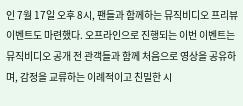인 7월 17일 오후 8시, 팬들과 함께하는 뮤직비디오 프리뷰 이벤트도 마련했다. 오프라인으로 진행되는 이번 이벤트는 뮤직비디오 공개 전 관객들과 함께 처음으로 영상을 공유하며, 감정을 교류하는 이례적이고 친밀한 시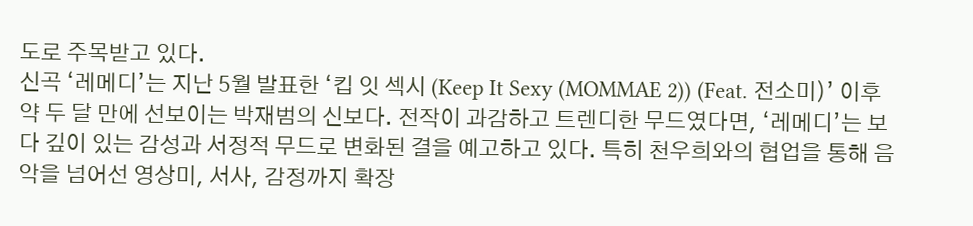도로 주목받고 있다.
신곡 ‘레메디’는 지난 5월 발표한 ‘킵 잇 섹시 (Keep It Sexy (MOMMAE 2)) (Feat. 전소미)’ 이후 약 두 달 만에 선보이는 박재범의 신보다. 전작이 과감하고 트렌디한 무드였다면, ‘레메디’는 보다 깊이 있는 감성과 서정적 무드로 변화된 결을 예고하고 있다. 특히 천우희와의 협업을 통해 음악을 넘어선 영상미, 서사, 감정까지 확장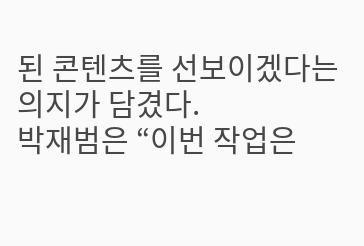된 콘텐츠를 선보이겠다는 의지가 담겼다.
박재범은 “이번 작업은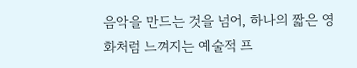음악을 만드는 것을 넘어, 하나의 짧은 영화처럼 느껴지는 예술적 프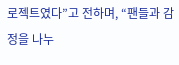로젝트였다”고 전하며, “팬들과 감정을 나누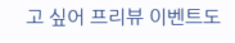고 싶어 프리뷰 이벤트도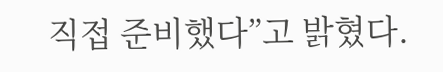직접 준비했다”고 밝혔다.